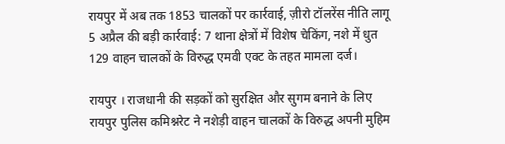रायपुर में अब तक 1853 चालकों पर कार्रवाई, ज़ीरो टॉलरेंस नीति लागू
5 अप्रैल की बड़ी कार्रवाई: 7 थाना क्षेत्रों में विशेष चेकिंग, नशे में धुत 129 वाहन चालकों के विरुद्ध एमवी एक्ट के तहत मामला दर्ज।

रायपुर । राजधानी की सड़कों को सुरक्षित और सुगम बनाने के लिए रायपुर पुलिस कमिश्नरेट ने नशेड़ी वाहन चालकों के विरुद्ध अपनी मुहिम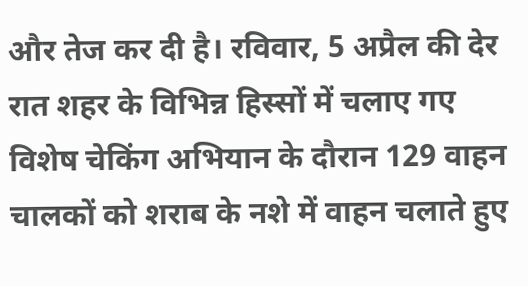और तेज कर दी है। रविवार, 5 अप्रैल की देर रात शहर के विभिन्न हिस्सों में चलाए गए विशेष चेकिंग अभियान के दौरान 129 वाहन चालकों को शराब के नशे में वाहन चलाते हुए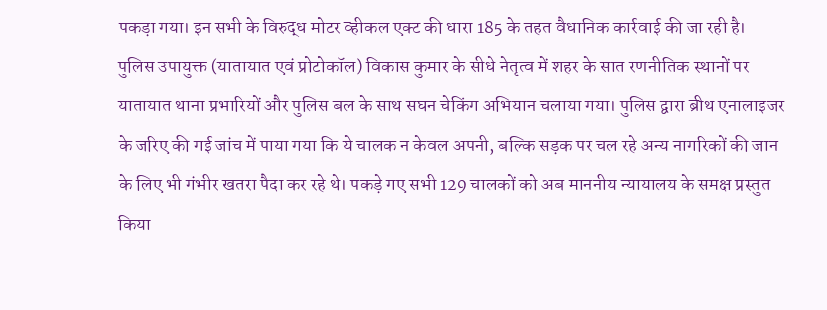पकड़ा गया। इन सभी के विरुद्ध मोटर व्हीकल एक्ट की धारा 185 के तहत वैधानिक कार्रवाई की जा रही है।
पुलिस उपायुक्त (यातायात एवं प्रोटोकॉल) विकास कुमार के सीधे नेतृत्व में शहर के सात रणनीतिक स्थानों पर यातायात थाना प्रभारियों और पुलिस बल के साथ सघन चेकिंग अभियान चलाया गया। पुलिस द्वारा ब्रीथ एनालाइजर के जरिए की गई जांच में पाया गया कि ये चालक न केवल अपनी, बल्कि सड़क पर चल रहे अन्य नागरिकों की जान के लिए भी गंभीर खतरा पैदा कर रहे थे। पकड़े गए सभी 129 चालकों को अब माननीय न्यायालय के समक्ष प्रस्तुत किया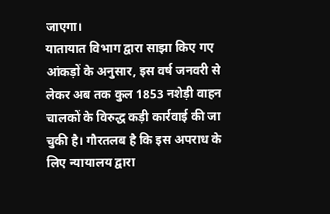जाएगा।
यातायात विभाग द्वारा साझा किए गए आंकड़ों के अनुसार, इस वर्ष जनवरी से लेकर अब तक कुल 1853 नशेड़ी वाहन चालकों के विरुद्ध कड़ी कार्रवाई की जा चुकी है। गौरतलब है कि इस अपराध के लिए न्यायालय द्वारा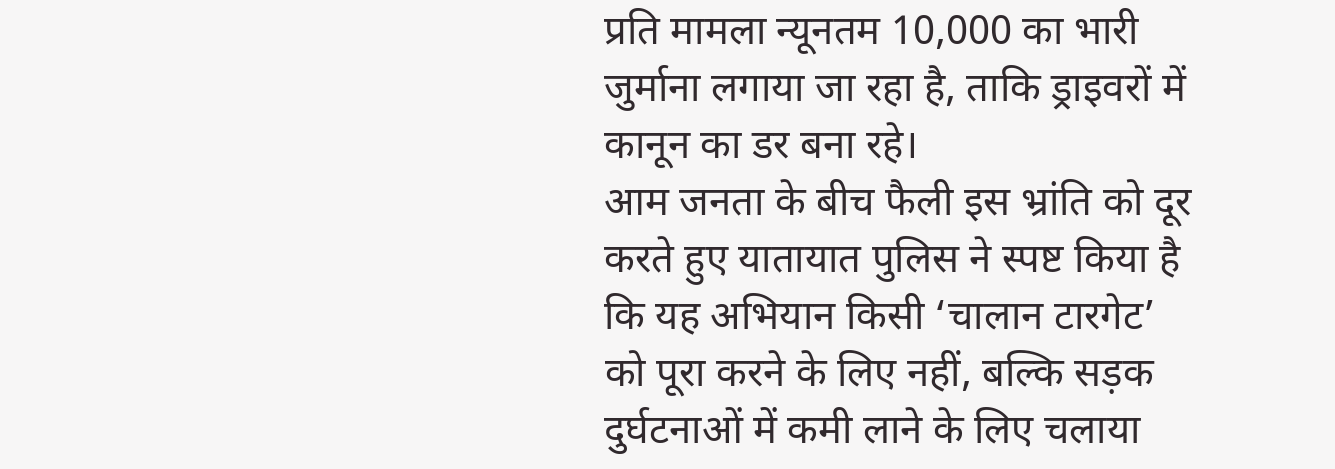प्रति मामला न्यूनतम 10,000 का भारी जुर्माना लगाया जा रहा है, ताकि ड्राइवरों में कानून का डर बना रहे।
आम जनता के बीच फैली इस भ्रांति को दूर करते हुए यातायात पुलिस ने स्पष्ट किया है कि यह अभियान किसी ‘चालान टारगेट’ को पूरा करने के लिए नहीं, बल्कि सड़क दुर्घटनाओं में कमी लाने के लिए चलाया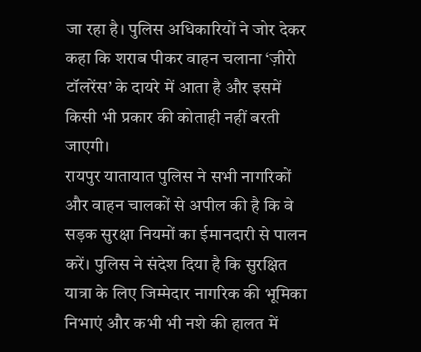जा रहा है। पुलिस अधिकारियों ने जोर देकर कहा कि शराब पीकर वाहन चलाना ‘ज़ीरो टॉलरेंस’ के दायरे में आता है और इसमें किसी भी प्रकार की कोताही नहीं बरती जाएगी।
रायपुर यातायात पुलिस ने सभी नागरिकों और वाहन चालकों से अपील की है कि वे सड़क सुरक्षा नियमों का ईमानदारी से पालन करें। पुलिस ने संदेश दिया है कि सुरक्षित यात्रा के लिए जिम्मेदार नागरिक की भूमिका निभाएं और कभी भी नशे की हालत में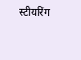स्टीयरिंग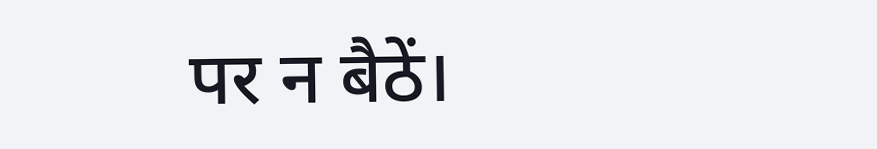पर न बैठें।